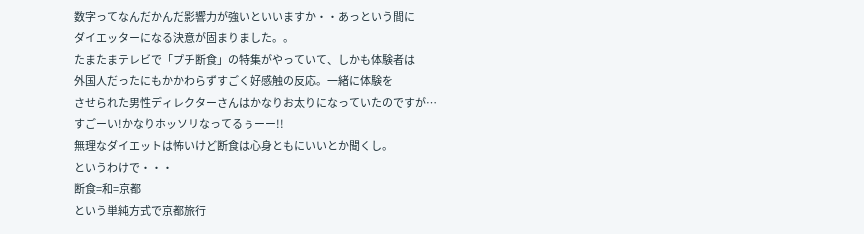数字ってなんだかんだ影響力が強いといいますか・・あっという間に
ダイエッターになる決意が固まりました。。
たまたまテレビで「プチ断食」の特集がやっていて、しかも体験者は
外国人だったにもかかわらずすごく好感触の反応。一緒に体験を
させられた男性ディレクターさんはかなりお太りになっていたのですが…
すごーい!かなりホッソリなってるぅーー!!
無理なダイエットは怖いけど断食は心身ともにいいとか聞くし。
というわけで・・・
断食=和=京都
という単純方式で京都旅行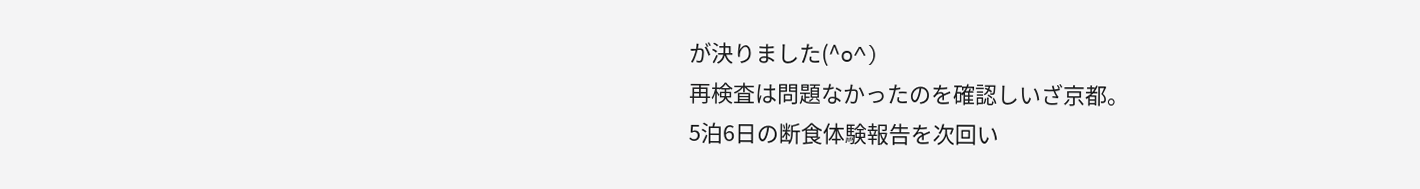が決りました(^o^)
再検査は問題なかったのを確認しいざ京都。
5泊6日の断食体験報告を次回い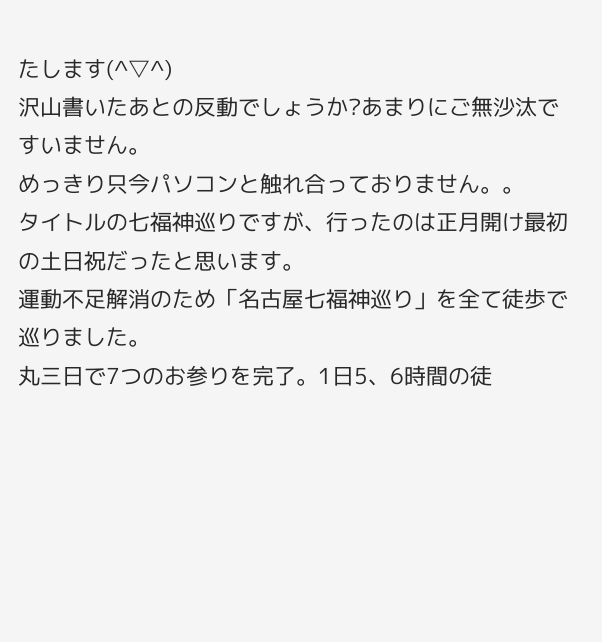たします(^▽^)
沢山書いたあとの反動でしょうか?あまりにご無沙汰ですいません。
めっきり只今パソコンと触れ合っておりません。。
タイトルの七福神巡りですが、行ったのは正月開け最初の土日祝だったと思います。
運動不足解消のため「名古屋七福神巡り」を全て徒歩で巡りました。
丸三日で7つのお参りを完了。1日5、6時間の徒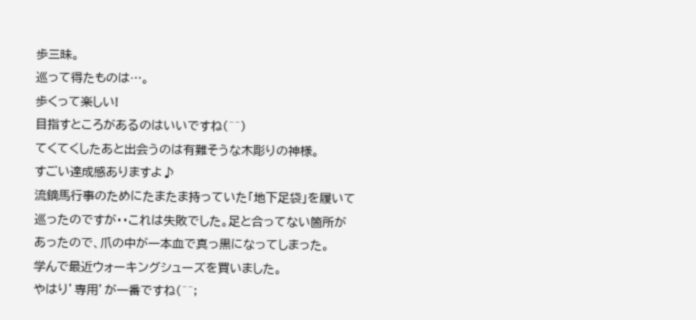歩三昧。
巡って得たものは…。
歩くって楽しい!
目指すところがあるのはいいですね(^^)
てくてくしたあと出会うのは有難そうな木彫りの神様。
すごい達成感ありますよ♪
流鏑馬行事のためにたまたま持っていた「地下足袋」を履いて
巡ったのですが・・これは失敗でした。足と合ってない箇所が
あったので、爪の中が一本血で真っ黒になってしまった。
学んで最近ウォーキングシューズを買いました。
やはり’専用’が一番ですね(^^;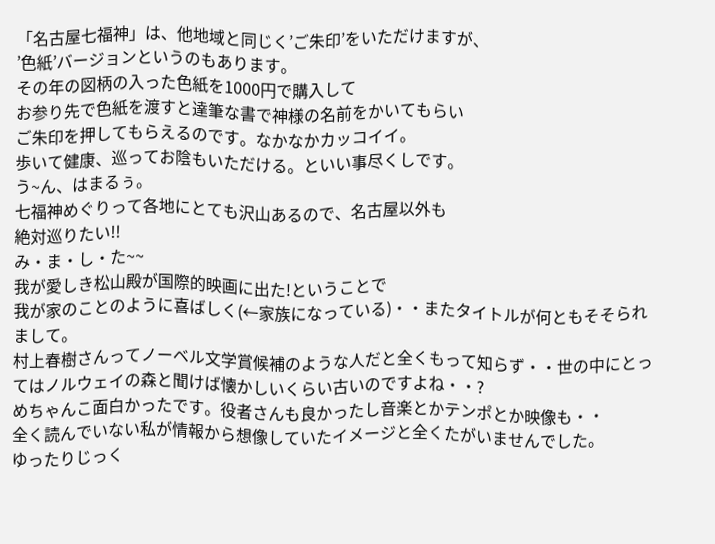「名古屋七福神」は、他地域と同じく’ご朱印’をいただけますが、
’色紙’バージョンというのもあります。
その年の図柄の入った色紙を1000円で購入して
お参り先で色紙を渡すと達筆な書で神様の名前をかいてもらい
ご朱印を押してもらえるのです。なかなかカッコイイ。
歩いて健康、巡ってお陰もいただける。といい事尽くしです。
う~ん、はまるぅ。
七福神めぐりって各地にとても沢山あるので、名古屋以外も
絶対巡りたい!!
み・ま・し・た~~
我が愛しき松山殿が国際的映画に出た!ということで
我が家のことのように喜ばしく(←家族になっている)・・またタイトルが何ともそそられまして。
村上春樹さんってノーベル文学賞候補のような人だと全くもって知らず・・世の中にとってはノルウェイの森と聞けば懐かしいくらい古いのですよね・・?
めちゃんこ面白かったです。役者さんも良かったし音楽とかテンポとか映像も・・
全く読んでいない私が情報から想像していたイメージと全くたがいませんでした。
ゆったりじっく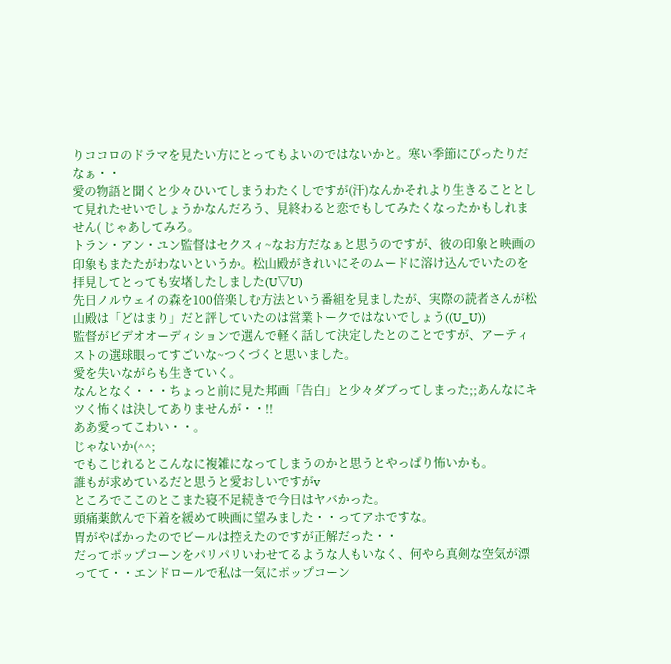りココロのドラマを見たい方にとってもよいのではないかと。寒い季節にぴったりだなぁ・・
愛の物語と聞くと少々ひいてしまうわたくしですが(汗)なんかそれより生きることとして見れたせいでしょうかなんだろう、見終わると恋でもしてみたくなったかもしれません( じゃあしてみろ。
トラン・アン・ユン監督はセクスィ~なお方だなぁと思うのですが、彼の印象と映画の印象もまたたがわないというか。松山殿がきれいにそのムードに溶け込んでいたのを拝見してとっても安堵したしました(U▽U)
先日ノルウェイの森を100倍楽しむ方法という番組を見ましたが、実際の読者さんが松山殿は「どはまり」だと評していたのは営業トークではないでしょう((U_U))
監督がビデオオーディションで選んで軽く話して決定したとのことですが、アーティストの選球眼ってすごいな~つくづくと思いました。
愛を失いながらも生きていく。
なんとなく・・・ちょっと前に見た邦画「告白」と少々ダブってしまった;;あんなにキツく怖くは決してありませんが・・!!
ああ愛ってこわい・・。
じゃないか(^^;
でもこじれるとこんなに複雑になってしまうのかと思うとやっぱり怖いかも。
誰もが求めているだと思うと愛おしいですがv
ところでここのとこまた寝不足続きで今日はヤバかった。
頭痛薬飲んで下着を緩めて映画に望みました・・ってアホですな。
胃がやばかったのでビールは控えたのですが正解だった・・
だってポップコーンをパリパリいわせてるような人もいなく、何やら真剣な空気が漂ってて・・エンドロールで私は一気にポップコーン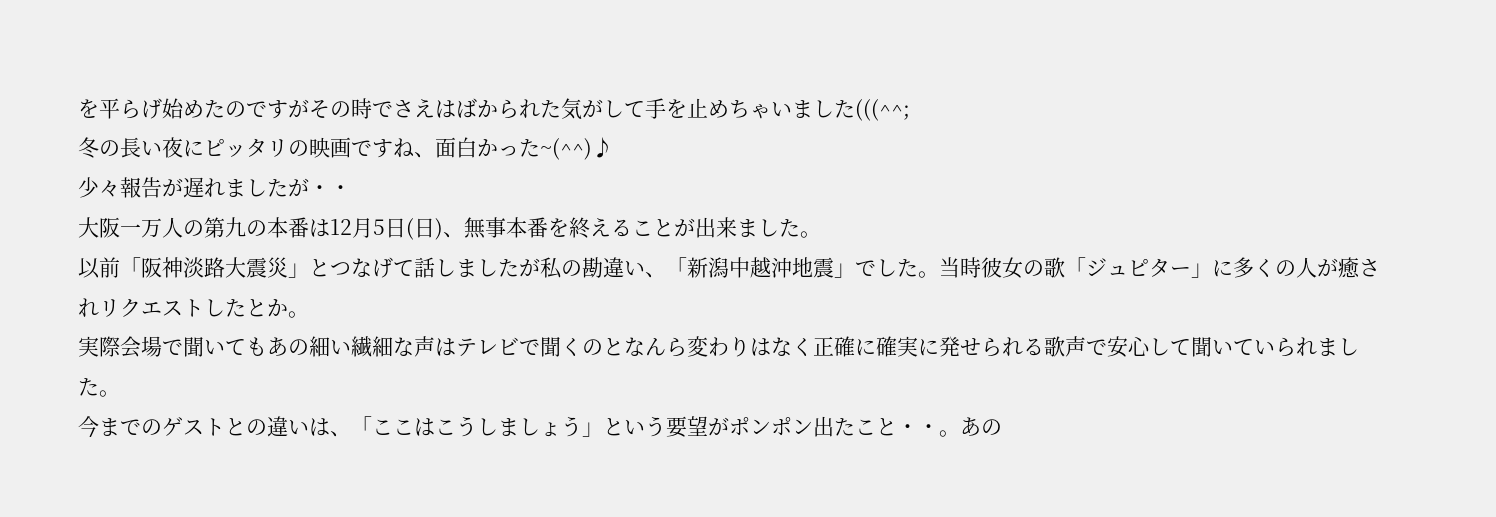を平らげ始めたのですがその時でさえはばかられた気がして手を止めちゃいました(((^^;
冬の長い夜にピッタリの映画ですね、面白かった~(^^)♪
少々報告が遅れましたが・・
大阪一万人の第九の本番は12月5日(日)、無事本番を終えることが出来ました。
以前「阪神淡路大震災」とつなげて話しましたが私の勘違い、「新潟中越沖地震」でした。当時彼女の歌「ジュピター」に多くの人が癒されリクエストしたとか。
実際会場で聞いてもあの細い繊細な声はテレビで聞くのとなんら変わりはなく正確に確実に発せられる歌声で安心して聞いていられました。
今までのゲストとの違いは、「ここはこうしましょう」という要望がポンポン出たこと・・。あの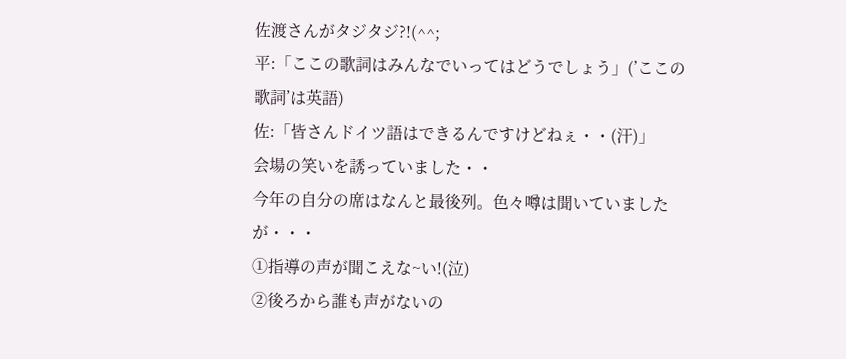佐渡さんがタジタジ?!(^^;
平:「ここの歌詞はみんなでいってはどうでしょう」(’ここの歌詞’は英語)
佐:「皆さんドイツ語はできるんですけどねぇ・・(汗)」
会場の笑いを誘っていました・・
今年の自分の席はなんと最後列。色々噂は聞いていましたが・・・
①指導の声が聞こえな~い!(泣)
②後ろから誰も声がないの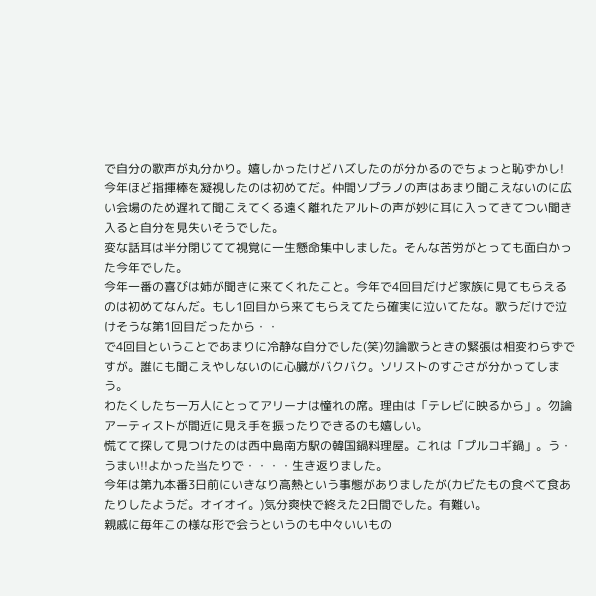で自分の歌声が丸分かり。嬉しかったけどハズしたのが分かるのでちょっと恥ずかし!
今年ほど指揮棒を凝視したのは初めてだ。仲間ソプラノの声はあまり聞こえないのに広い会場のため遅れて聞こえてくる遠く離れたアルトの声が妙に耳に入ってきてつい聞き入ると自分を見失いそうでした。
変な話耳は半分閉じてて視覚に一生懸命集中しました。そんな苦労がとっても面白かった今年でした。
今年一番の喜びは姉が聞きに来てくれたこと。今年で4回目だけど家族に見てもらえるのは初めてなんだ。もし1回目から来てもらえてたら確実に泣いてたな。歌うだけで泣けそうな第1回目だったから・・
で4回目ということであまりに冷静な自分でした(笑)勿論歌うときの緊張は相変わらずですが。誰にも聞こえやしないのに心臓がバクバク。ソリストのすごさが分かってしまう。
わたくしたち一万人にとってアリーナは憧れの席。理由は「テレビに映るから」。勿論アーティストが間近に見え手を振ったりできるのも嬉しい。
慌てて探して見つけたのは西中島南方駅の韓国鍋料理屋。これは「プルコギ鍋」。う・うまい!!よかった当たりで・・・・生き返りました。
今年は第九本番3日前にいきなり高熱という事態がありましたが(カビたもの食べて食あたりしたようだ。オイオイ。)気分爽快で終えた2日間でした。有難い。
親戚に毎年この様な形で会うというのも中々いいもの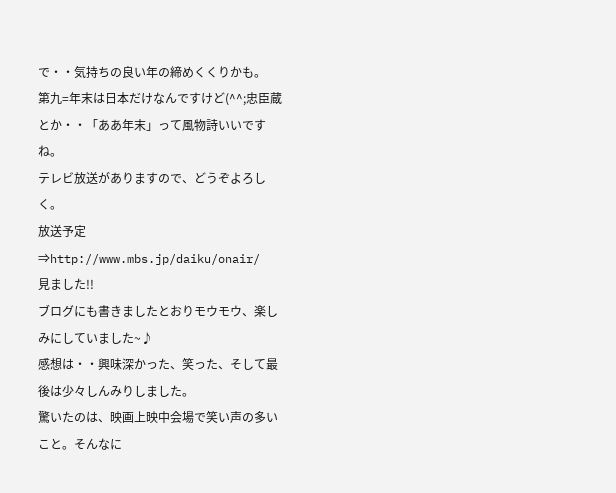で・・気持ちの良い年の締めくくりかも。
第九=年末は日本だけなんですけど(^^;忠臣蔵とか・・「ああ年末」って風物詩いいですね。
テレビ放送がありますので、どうぞよろしく。
放送予定⇒http://www.mbs.jp/daiku/onair/
見ました!!
ブログにも書きましたとおりモウモウ、楽しみにしていました~♪
感想は・・興味深かった、笑った、そして最後は少々しんみりしました。
驚いたのは、映画上映中会場で笑い声の多いこと。そんなに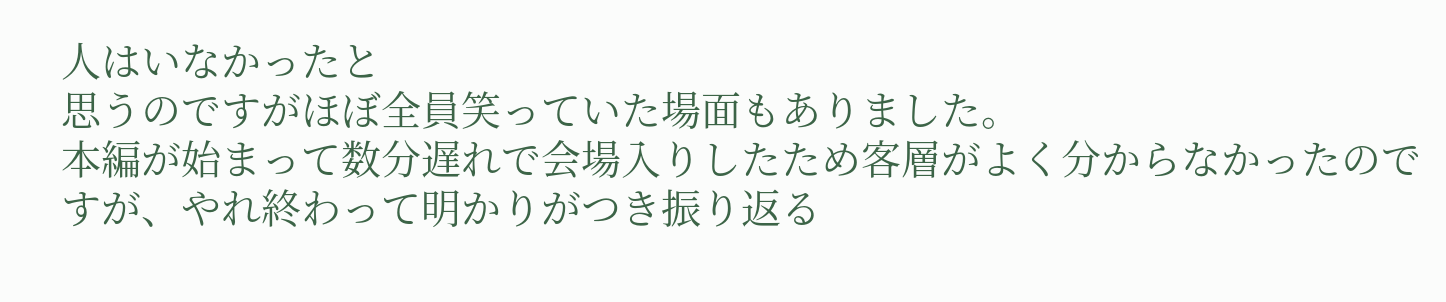人はいなかったと
思うのですがほぼ全員笑っていた場面もありました。
本編が始まって数分遅れで会場入りしたため客層がよく分からなかったのですが、やれ終わって明かりがつき振り返る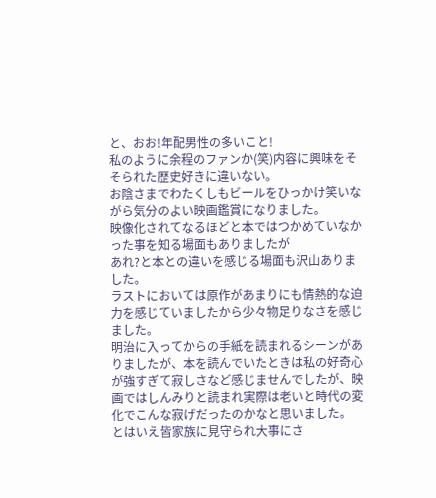と、おお!年配男性の多いこと!
私のように余程のファンか(笑)内容に興味をそそられた歴史好きに違いない。
お陰さまでわたくしもビールをひっかけ笑いながら気分のよい映画鑑賞になりました。
映像化されてなるほどと本ではつかめていなかった事を知る場面もありましたが
あれ?と本との違いを感じる場面も沢山ありました。
ラストにおいては原作があまりにも情熱的な迫力を感じていましたから少々物足りなさを感じました。
明治に入ってからの手紙を読まれるシーンがありましたが、本を読んでいたときは私の好奇心が強すぎて寂しさなど感じませんでしたが、映画ではしんみりと読まれ実際は老いと時代の変化でこんな寂げだったのかなと思いました。
とはいえ皆家族に見守られ大事にさ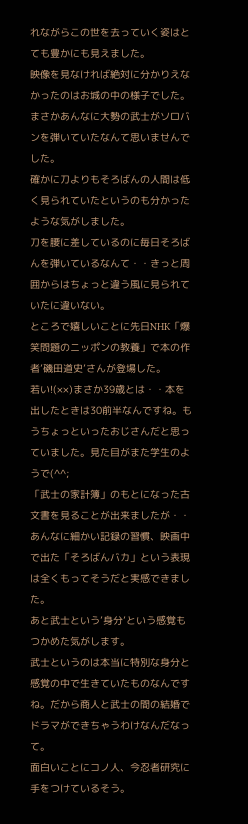れながらこの世を去っていく姿はとても豊かにも見えました。
映像を見なければ絶対に分かりえなかったのはお城の中の様子でした。
まさかあんなに大勢の武士がソロバンを弾いていたなんて思いませんでした。
確かに刀よりもそろばんの人間は低く見られていたというのも分かったような気がしました。
刀を腰に差しているのに毎日そろばんを弾いているなんて・・きっと周囲からはちょっと違う風に見られていたに違いない。
ところで嬉しいことに先日NHK「爆笑問題のニッポンの教養」で本の作者’磯田道史’さんが登場した。
若い!(××)まさか39歳とは・・本を出したときは30前半なんですね。もうちょっといったおじさんだと思っていました。見た目がまた学生のようで(^^;
「武士の家計簿」のもとになった古文書を見ることが出来ましたが・・あんなに細かい記録の習慣、映画中で出た「そろばんバカ」という表現は全くもってそうだと実感できました。
あと武士という’身分’という感覚もつかめた気がします。
武士というのは本当に特別な身分と感覚の中で生きていたものなんですね。だから商人と武士の間の結婚でドラマができちゃうわけなんだなって。
面白いことにコノ人、今忍者研究に手をつけているそう。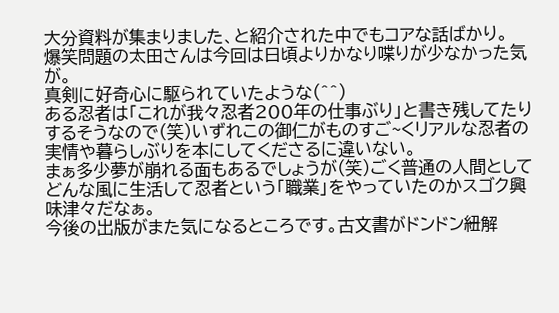大分資料が集まりました、と紹介された中でもコアな話ばかり。
爆笑問題の太田さんは今回は日頃よりかなり喋りが少なかった気が。
真剣に好奇心に駆られていたような(^^)
ある忍者は「これが我々忍者200年の仕事ぶり」と書き残してたりするそうなので(笑)いずれこの御仁がものすご~くリアルな忍者の実情や暮らしぶりを本にしてくださるに違いない。
まぁ多少夢が崩れる面もあるでしょうが(笑)ごく普通の人間としてどんな風に生活して忍者という「職業」をやっていたのかスゴク興味津々だなぁ。
今後の出版がまた気になるところです。古文書がドンドン紐解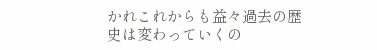かれこれからも益々過去の歴史は変わっていくの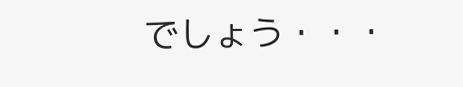でしょう・・・